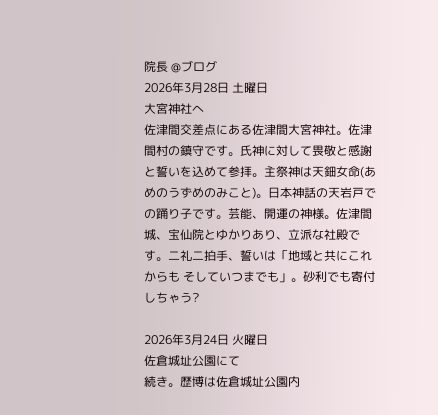院長 @ブログ
2026年3月28日 土曜日
大宮神社へ
佐津間交差点にある佐津間大宮神社。佐津間村の鎮守です。氏神に対して畏敬と感謝と誓いを込めて参拝。主祭神は天鈿女命(あめのうずめのみこと)。日本神話の天岩戸での踊り子です。芸能、開運の神様。佐津間城、宝仙院とゆかりあり、立派な社殿です。二礼二拍手、誓いは「地域と共にこれからも そしていつまでも」。砂利でも寄付しちゃう?

2026年3月24日 火曜日
佐倉城址公園にて
続き。歴博は佐倉城址公園内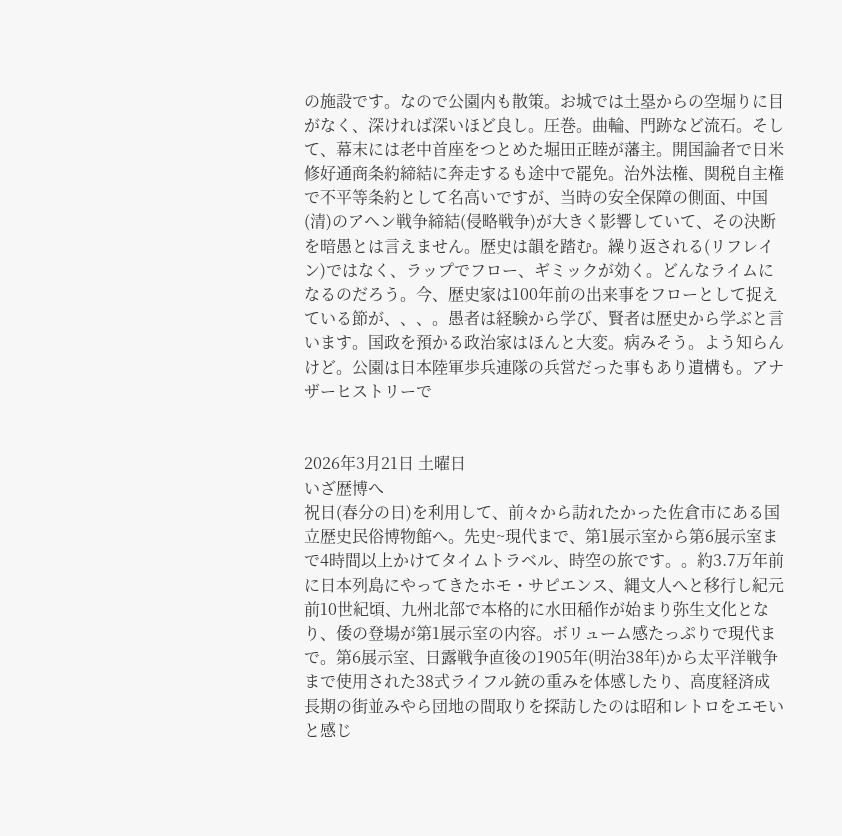の施設です。なので公園内も散策。お城では土塁からの空堀りに目がなく、深ければ深いほど良し。圧巻。曲輪、門跡など流石。そして、幕末には老中首座をつとめた堀田正睦が藩主。開国論者で日米修好通商条約締結に奔走するも途中で罷免。治外法権、関税自主権で不平等条約として名高いですが、当時の安全保障の側面、中国(清)のアヘン戦争締結(侵略戦争)が大きく影響していて、その決断を暗愚とは言えません。歴史は韻を踏む。繰り返される(リフレイン)ではなく、ラップでフロー、ギミックが効く。どんなライムになるのだろう。今、歴史家は100年前の出来事をフローとして捉えている節が、、、。愚者は経験から学び、賢者は歴史から学ぶと言います。国政を預かる政治家はほんと大変。病みそう。よう知らんけど。公園は日本陸軍歩兵連隊の兵営だった事もあり遺構も。アナザーヒストリーで


2026年3月21日 土曜日
いざ歴博へ
祝日(春分の日)を利用して、前々から訪れたかった佐倉市にある国立歴史民俗博物館へ。先史~現代まで、第1展示室から第6展示室まで4時間以上かけてタイムトラベル、時空の旅です。。約3.7万年前に日本列島にやってきたホモ・サピエンス、縄文人へと移行し紀元前10世紀頃、九州北部で本格的に水田稲作が始まり弥生文化となり、倭の登場が第1展示室の内容。ボリューム感たっぷりで現代まで。第6展示室、日露戦争直後の1905年(明治38年)から太平洋戦争まで使用された38式ライフル銃の重みを体感したり、高度経済成長期の街並みやら団地の間取りを探訪したのは昭和レトロをエモいと感じ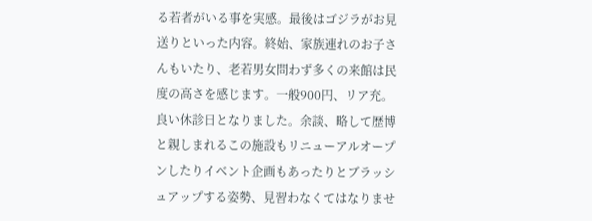る若者がいる事を実感。最後はゴジラがお見送りといった内容。終始、家族連れのお子さんもいたり、老若男女問わず多くの来館は民度の高さを感じます。一般900円、リア充。良い休診日となりました。余談、略して歴博と親しまれるこの施設もリニューアルオープンしたりイベント企画もあったりとブラッシュアップする姿勢、見習わなくてはなりませ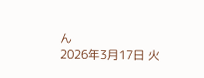ん
2026年3月17日 火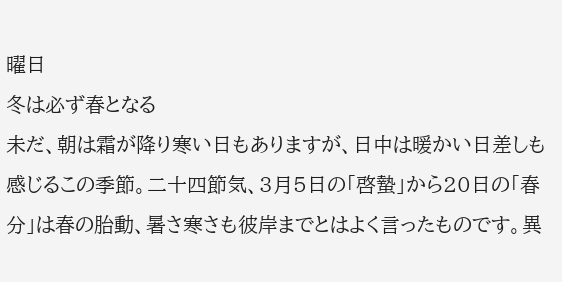曜日
冬は必ず春となる
未だ、朝は霜が降り寒い日もありますが、日中は暖かい日差しも感じるこの季節。二十四節気、3月5日の「啓蟄」から20日の「春分」は春の胎動、暑さ寒さも彼岸までとはよく言ったものです。異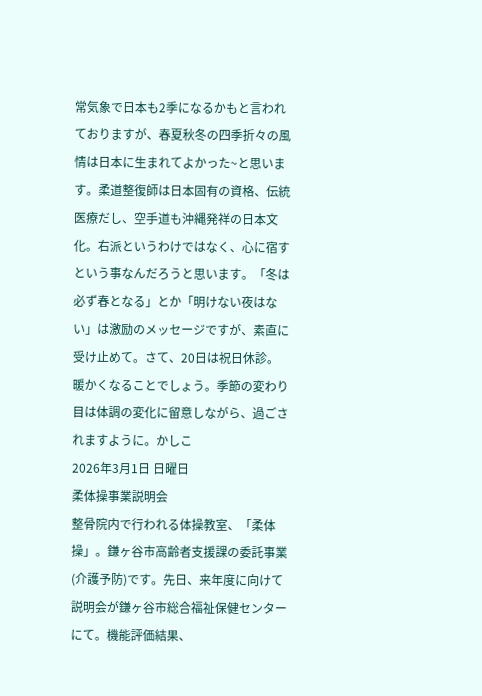常気象で日本も2季になるかもと言われておりますが、春夏秋冬の四季折々の風情は日本に生まれてよかった~と思います。柔道整復師は日本固有の資格、伝統医療だし、空手道も沖縄発祥の日本文化。右派というわけではなく、心に宿すという事なんだろうと思います。「冬は必ず春となる」とか「明けない夜はない」は激励のメッセージですが、素直に受け止めて。さて、20日は祝日休診。暖かくなることでしょう。季節の変わり目は体調の変化に留意しながら、過ごされますように。かしこ
2026年3月1日 日曜日
柔体操事業説明会
整骨院内で行われる体操教室、「柔体操」。鎌ヶ谷市高齢者支援課の委託事業(介護予防)です。先日、来年度に向けて説明会が鎌ヶ谷市総合福祉保健センターにて。機能評価結果、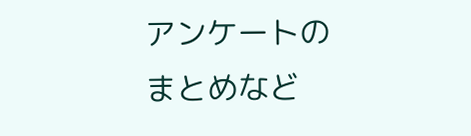アンケートのまとめなど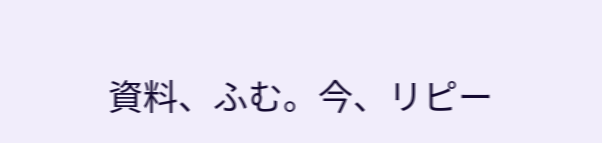資料、ふむ。今、リピー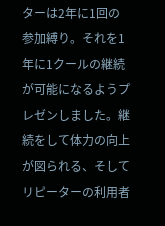ターは2年に1回の参加縛り。それを1年に1クールの継続が可能になるようプレゼンしました。継続をして体力の向上が図られる、そしてリピーターの利用者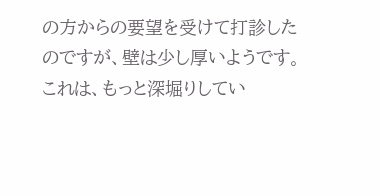の方からの要望を受けて打診したのですが、壁は少し厚いようです。これは、もっと深堀りしてい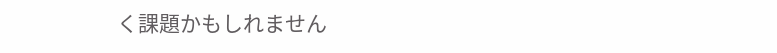く課題かもしれません